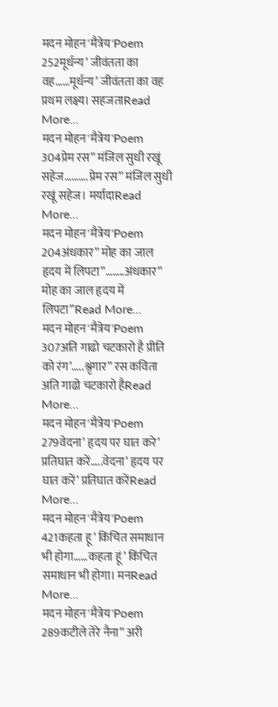मदन मोहन'मैत्रेय'Poem 252मूर्धन्य’ जीवंतता का वह……मूर्धन्य’ जीवंतता का वह प्रथम लक्ष्य। सहजताRead More...
मदन मोहन'मैत्रेय'Poem 304प्रेम रस” मंजिल सुधी रखूं सहेज……….प्रेम रस” मंजिल सुधी रखूं सहेज। मर्यादाRead More...
मदन मोहन'मैत्रेय'Poem 204अंधकार” मोह का जाल हृदय में लिपटा”……..अंधकार” मोह का जाल हृदय में लिपटा”Read More...
मदन मोहन'मैत्रेय'Poem 307अति गाढो चटकारो है प्रीति को रंग’…..श्रृंगार” रस कविता अति गाढो चटकारो हैRead More...
मदन मोहन'मैत्रेय'Poem 279वेदना’ हृदय पर घात करे’ प्रतिघात करें…..वेदना’ हृदय पर घात करें’ प्रतिघात करेंRead More...
मदन मोहन'मैत्रेय'Poem 421कहता हू’ किंचित समाधान भी होगा……कहता हूं’ किंचित समाधान भी होगा। मनRead More...
मदन मोहन'मैत्रेय'Poem 289कटीले तेरे नैना” अरी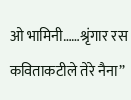ओ भामिनी……श्रृंगार रस कविताकटीले तेरे नैना”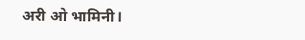अरी ओ भामिनी।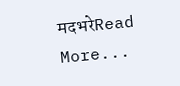मदभरेRead More...